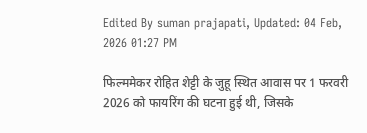Edited By suman prajapati, Updated: 04 Feb, 2026 01:27 PM

फिल्ममेकर रोहित शेट्टी के जुहू स्थित आवास पर 1 फरवरी 2026 को फायरिंग की घटना हुई थी, जिसके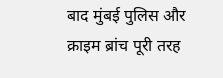बाद मुंबई पुलिस और क्राइम ब्रांच पूरी तरह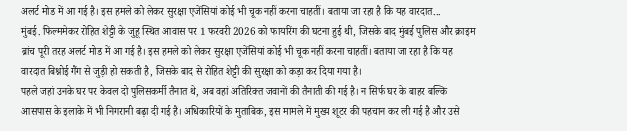अलर्ट मोड में आ गई है। इस हमले को लेकर सुरक्षा एजेंसियां कोई भी चूक नहीं करना चाहतीं। बताया जा रहा है कि यह वारदात...
मुंबई. फिल्ममेकर रोहित शेट्टी के जुहू स्थित आवास पर 1 फरवरी 2026 को फायरिंग की घटना हुई थी, जिसके बाद मुंबई पुलिस और क्राइम ब्रांच पूरी तरह अलर्ट मोड में आ गई है। इस हमले को लेकर सुरक्षा एजेंसियां कोई भी चूक नहीं करना चाहतीं। बताया जा रहा है कि यह वारदात बिश्नोई गैंग से जुड़ी हो सकती है, जिसके बाद से रोहित शेट्टी की सुरक्षा को कड़ा कर दिया गया है।
पहले जहां उनके घर पर केवल दो पुलिसकर्मी तैनात थे, अब वहां अतिरिक्त जवानों की तैनाती की गई है। न सिर्फ घर के बाहर बल्कि आसपास के इलाके में भी निगरानी बढ़ा दी गई है। अधिकारियों के मुताबिक, इस मामले में मुख्य शूटर की पहचान कर ली गई है और उसे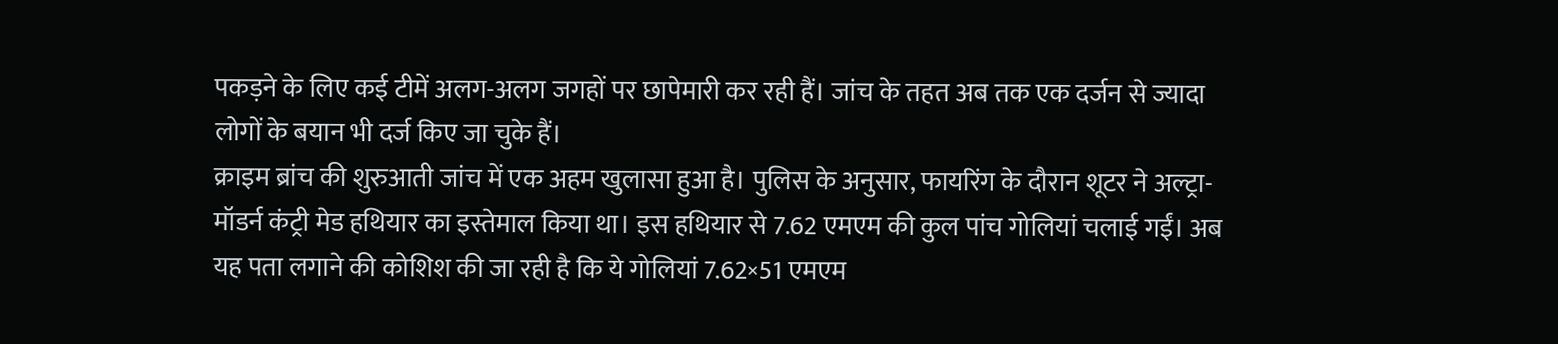पकड़ने के लिए कई टीमें अलग-अलग जगहों पर छापेमारी कर रही हैं। जांच के तहत अब तक एक दर्जन से ज्यादा लोगों के बयान भी दर्ज किए जा चुके हैं।
क्राइम ब्रांच की शुरुआती जांच में एक अहम खुलासा हुआ है। पुलिस के अनुसार, फायरिंग के दौरान शूटर ने अल्ट्रा-मॉडर्न कंट्री मेड हथियार का इस्तेमाल किया था। इस हथियार से 7.62 एमएम की कुल पांच गोलियां चलाई गईं। अब यह पता लगाने की कोशिश की जा रही है कि ये गोलियां 7.62×51 एमएम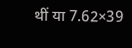थीं या 7.62×39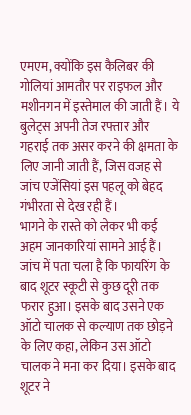एमएम, क्योंकि इस कैलिबर की गोलियां आमतौर पर राइफल और मशीनगन में इस्तेमाल की जाती हैं। ये बुलेट्स अपनी तेज रफ्तार और गहराई तक असर करने की क्षमता के लिए जानी जाती हैं, जिस वजह से जांच एजेंसियां इस पहलू को बेहद गंभीरता से देख रही हैं।
भागने के रास्ते को लेकर भी कई अहम जानकारियां सामने आई हैं। जांच में पता चला है कि फायरिंग के बाद शूटर स्कूटी से कुछ दूरी तक फरार हुआ। इसके बाद उसने एक ऑटो चालक से कल्याण तक छोड़ने के लिए कहा, लेकिन उस ऑटो चालक ने मना कर दिया। इसके बाद शूटर ने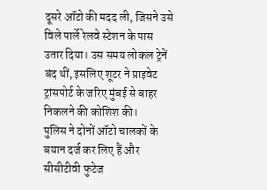दूसरे ऑटो की मदद ली, जिसने उसे विले पार्ले रेलवे स्टेशन के पास उतार दिया। उस समय लोकल ट्रेनें बंद थीं, इसलिए शूटर ने प्राइवेट ट्रांसपोर्ट के जरिए मुंबई से बाहर निकलने की कोशिश की।
पुलिस ने दोनों ऑटो चालकों के बयान दर्ज कर लिए हैं और सीसीटीवी फुटेज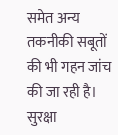समेत अन्य तकनीकी सबूतों की भी गहन जांच की जा रही है। सुरक्षा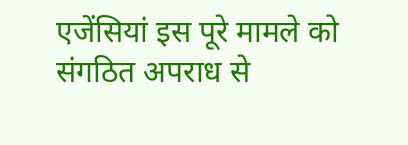एजेंसियां इस पूरे मामले को संगठित अपराध से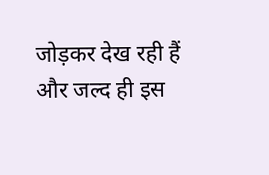जोड़कर देख रही हैं और जल्द ही इस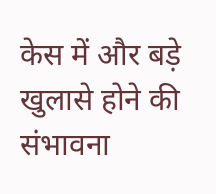केस में और बड़े खुलासे होने की संभावना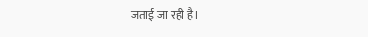जताई जा रही है।